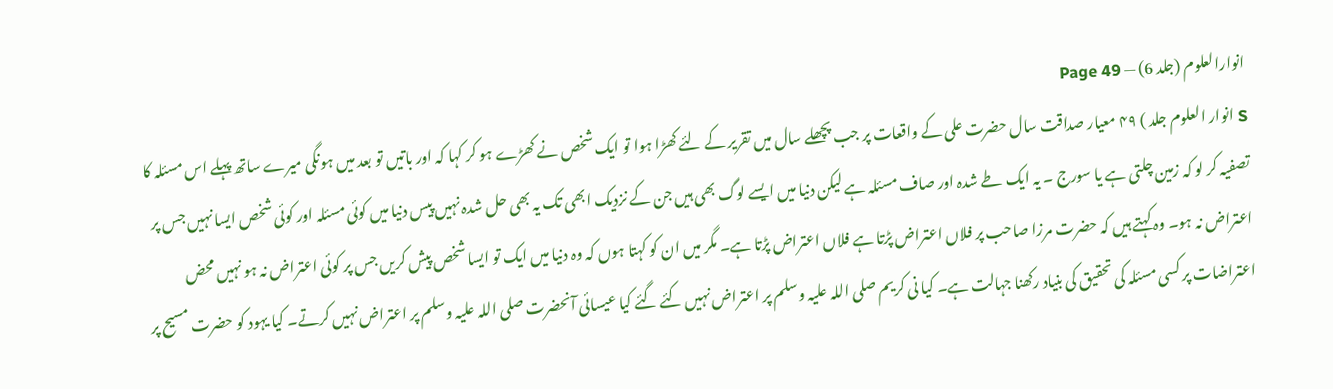انوارالعلوم (جلد 6) — Page 49
S انوار العلوم جلد ) ۴۹ معیار صداقت سال حضرت علی کے واقعات پر جب پچھلے سال میں تقریر کے لئے کھڑا ہوا تو ایک شخص نے کھڑے ہو کر کہا کہ اور باتیں تو بعد میں ہونگی میرے ساتھ پہلے اس مسئلہ کا تصفیہ کر لو کہ زمین چلتی ہے یا سورج ۔ یہ ایک طے شدہ اور صاف مسئلہ ہے لیکن دنیا میں ایسے لوگ بھی ہیں جن کے نزدیک ابھی تک یہ بھی حل شدہ نہیں پیس دنیا میں کوئی مسئلہ اور کوئی شخص ایسا نہیں جس پر اعتراض نہ ہو۔ وہ کہتے ہیں کہ حضرت مرزا صاحب پر فلاں اعتراض پڑتا ہے فلاں اعتراض پڑتا ہے۔ مگر میں ان کو کہتا ہوں کہ وہ دنیا میں ایک تو ایسا شخص پیش کریں جس پر کوئی اعتراض نہ ہو نہیں محض اعتراضات پر کسی مسئلہ کی تحقیق کی بنیاد رکھنا جہالت ہے۔ کیا نی کریم صلی اللہ علیہ وسلم پر اعتراض نہیں کئے گئے کیا عیسائی آنحضرت صلی اللہ علیہ وسلم پر اعتراض نہیں کرتے۔ کیا یہود کو حضرت مسیح پر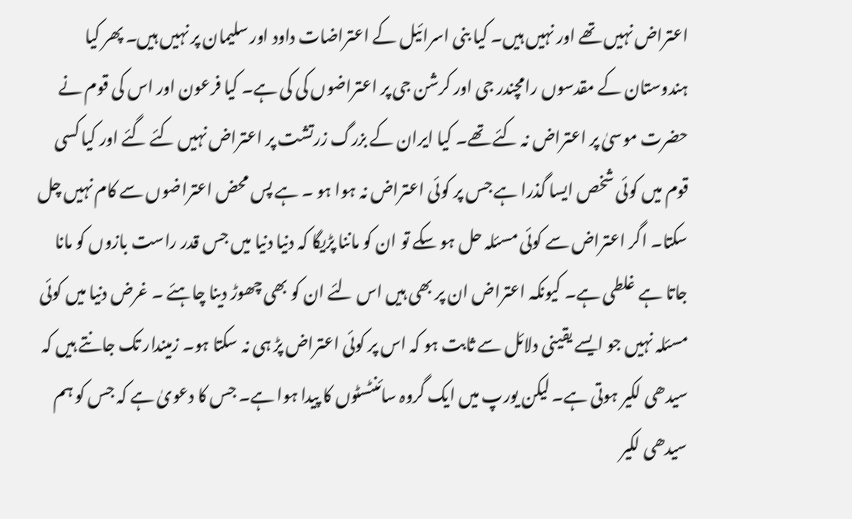اعتراض نہیں تھے اور نہیں ہیں۔ کیا بنی اسرائیل کے اعتراضات داود اور سلیمان پر نہیں ہیں۔ پھر کیا ہندوستان کے مقدسوں رامچندر جی اور کرشن جی پر اعتراضوں کی کی ہے۔ کیا فرعون اور اس کی قوم نے حضرت موسیٰ پر اعتراض نہ کئے تھے۔ کیا ایران کے بزرگ زرتشت پر اعتراض نہیں کئے گئے اور کیا کسی قوم میں کوئی شخص ایسا گذرا ہے جس پر کوئی اعتراض نہ ہوا ہو ۔ ہے پس محض اعتراضوں سے کام نہیں چل سکتا۔ اگر اعتراض سے کوئی مسئلہ حل ہو سکے تو ان کو ماننا پڑیگا کہ دنیا دنیا میں جس قدر راست بازوں کو مانا جاتا ہے غلطی ہے۔ کیونکہ اعتراض ان پر بھی ہیں اس لئے ان کو بھی چھوڑ دینا چاہئے ۔ غرض دنیا میں کوئی مسئلہ نہیں جو ایسے یقینی دلائل سے ثابت ہو کہ اس پر کوئی اعتراض پڑ ہی نہ سکتا ہو۔ زمیندار تک جانتے ہیں کہ سیدھی لکیر ہوتی ہے۔ لیکن یورپ میں ایک گروہ سائنٹسٹوں کا پیدا ہوا ہے۔ جس کا دعویٰ ہے کہ جس کو ہم سیدھی لکیر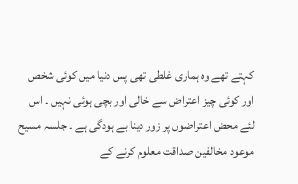کہتے تھے وہ ہماری غلطی تھی پس دنیا میں کوئی شخص اور کوئی چیز اعتراض سے خالی اور بچی ہوئی نہیں ۔ اس لئے محض اعتراضوں پر زور دینا بے ہودگی ہے ۔ جلسہ مسیح موعود مخالفین صداقت معلوم کرنے کے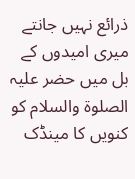ذرائع نہیں جانتے میری امیدوں کے بل میں حضر علیہ الصلوۃ والسلام کو کنویں کا مینڈک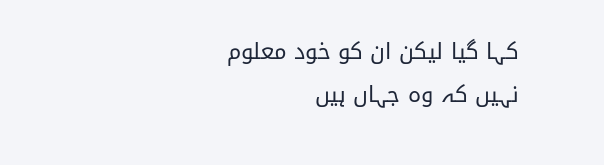کہا گیا لیکن ان کو خود معلوم نہیں کہ وہ جہاں ہیں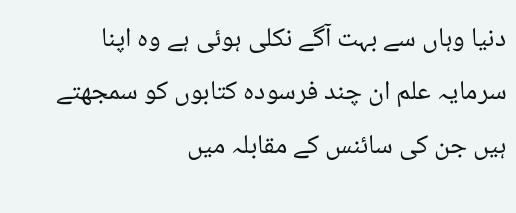دنیا وہاں سے بہت آگے نکلی ہوئی ہے وہ اپنا سرمایہ علم ان چند فرسودہ کتابوں کو سمجھتے ہیں جن کی سائنس کے مقابلہ میں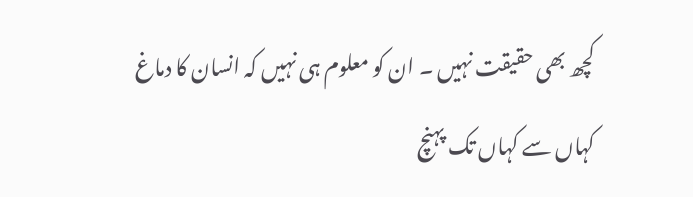کچھ بھی حقیقت نہیں ۔ ان کو معلوم ہی نہیں کہ انسان کا دماغ کہاں سے کہاں تک پہنچ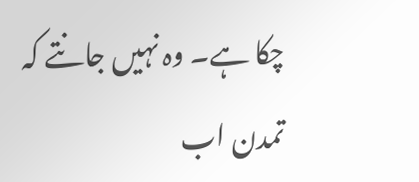چکا ہے۔ وہ نہیں جانتے کہ تمدن اب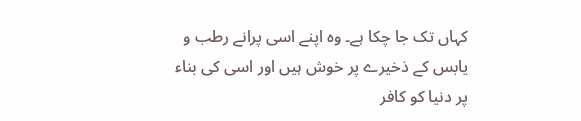کہاں تک جا چکا ہے۔ وہ اپنے اسی پرانے رطب و یابس کے ذخیرے پر خوش ہیں اور اسی کی بناء پر دنیا کو کافر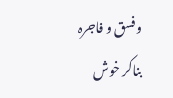و فسق و فاجرہ بناکر خوش